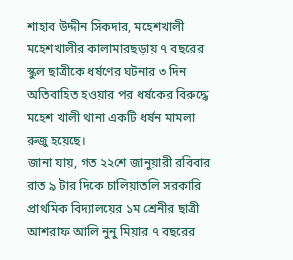শাহাব উদ্দীন সিকদার, মহেশখালী
মহেশখালীর কালামারছড়ায় ৭ বছরের স্কুল ছাত্রীকে ধর্ষণের ঘটনার ৩ দিন অতিবাহিত হওয়ার পর ধর্ষকের বিরুদ্ধে মহেশ খালী থানা একটি ধর্ষন মামলা রুজু হয়েছে।
জানা যায়, গত ২২শে জানুয়ারী রবিবার রাত ৯ টার দিকে চালিয়াতলি সরকারি প্রাথমিক বিদ্যালয়ের ১ম শ্রেনীর ছাত্রী আশরাফ আলি নুনু মিয়ার ৭ বছরের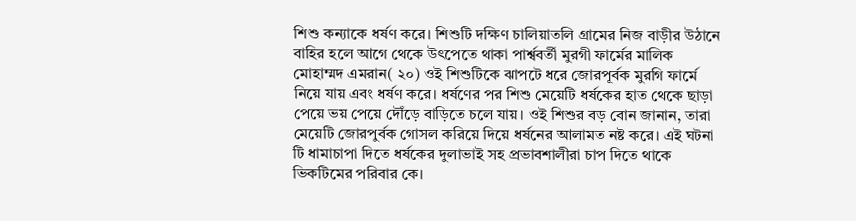শিশু কন্যাকে ধর্ষণ করে। শিশুটি দক্ষিণ চালিয়াতলি গ্রামের নিজ বাড়ীর উঠানে বাহির হলে আগে থেকে উৎপেতে থাকা পার্শ্ববর্তী মুরগী ফার্মের মালিক মোহাম্মদ এমরান( ২০) ওই শিশুটিকে ঝাপটে ধরে জোরপূর্বক মুরগি ফার্মে নিয়ে যায় এবং ধর্ষণ করে। ধর্ষণের পর শিশু মেয়েটি ধর্ষকের হাত থেকে ছাড়া পেয়ে ভয় পেয়ে দৌঁড়ে বাড়িতে চলে যায়। ওই শিশুর বড় বোন জানান, তারা মেয়েটি জোরপুর্বক গোসল করিয়ে দিয়ে ধর্ষনের আলামত নষ্ট করে। এই ঘটনা টি ধামাচাপা দিতে ধর্ষকের দুলাভাই সহ প্রভাবশালীরা চাপ দিতে থাকে ভিকটিমের পরিবার কে।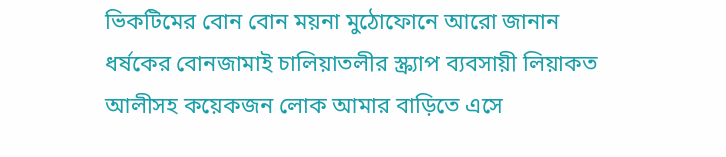ভিকটিমের বোন বোন ময়না মুঠোফোনে আরো জানান ধর্ষকের বোনজামাই চালিয়াতলীর স্ক্র্যাপ ব্যবসায়ী লিয়াকত আলীসহ কয়েকজন লোক আমার বাড়িতে এসে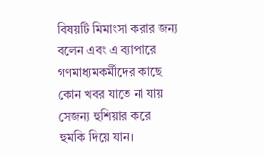বিষয়টি মিমাংসা করার জন্য বলেন এবং এ ব্যাপারে গণমাধ্যমকর্মীদের কাছে কোন খবর যাতে না যায় সেজন্য হুশিয়ার করে হুমকি দিয়ে যান।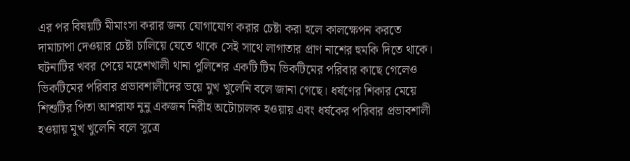এর পর বিষয়টি মীমাংসা করার জন্য যোগাযোগ করার চেষ্টা করা হলে কালক্ষেপন করতে দামাচাপা দেওয়ার চেষ্টা চালিয়ে যেতে থাকে সেই সাথে লাগাতার প্রাণ নাশের হুমকি দিতে থাকে।
ঘটনাটির খবর পেয়ে মহেশখালী থানা পুলিশের একটি টিম ভিকটিমের পরিবার কাছে গেলেও ভিকটিমের পরিবার প্রভাবশালীদের ভয়ে মুখ খুলেনি বলে জানা গেছে। ধর্ষণের শিকার মেয়ে শিশুটির পিতা আশরাফ নুনু একজন নিরীহ অটোচালক হওয়ায় এবং ধর্ষকের পরিবার প্রভাবশালী হওয়ায় মুখ খুলেনি বলে সুত্রে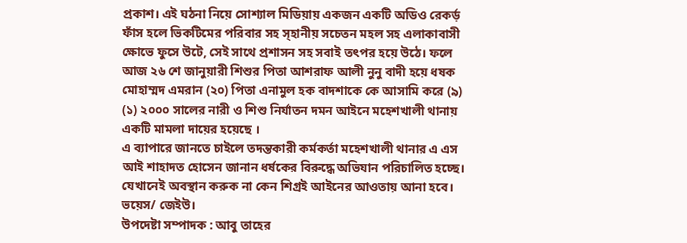প্রকাশ। এই ঘঠনা নিয়ে সোশ্যাল মিডিয়ায় একজন একটি অডিও রেকর্ড় ফাঁস হলে ভিকটিমের পরিবার সহ স্হানীয় সচেতন মহল সহ এলাকাবাসী ক্ষোভে ফুসে উটে, সেই সাথে প্রশাসন সহ সবাই তৎপর হয়ে উঠে। ফলে আজ ২৬ শে জানুয়ারী শিশুর পিতা আশরাফ আলী নুনু বাদী হয়ে ধষক মোহাম্মদ এমরান (২০) পিতা এনামুল হক বাদশাকে কে আসামি করে (৯) (১) ২০০০ সালের নারী ও শিশু নির্যাতন দমন আইনে মহেশখালী থানায় একটি মামলা দায়ের হয়েছে ।
এ ব্যাপারে জানতে চাইলে তদন্তকারী কর্মকর্তা মহেশখালী থানার এ এস আই শাহাদত হোসেন জানান ধর্ষকের বিরুদ্ধে অভিযান পরিচালিত হচ্ছে। যেখানেই অবস্থান করুক না কেন শিগ্রই আইনের আওতায় আনা হবে।
ভয়েস/ জেইউ।
উপদেষ্টা সম্পাদক : আবু তাহের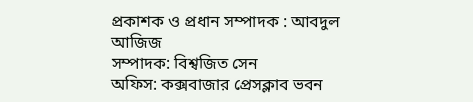প্রকাশক ও প্রধান সম্পাদক : আবদুল আজিজ
সম্পাদক: বিশ্বজিত সেন
অফিস: কক্সবাজার প্রেসক্লাব ভবন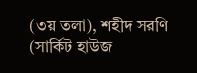(৩য় তলা), শহীদ সরণি (সার্কিট হাউজ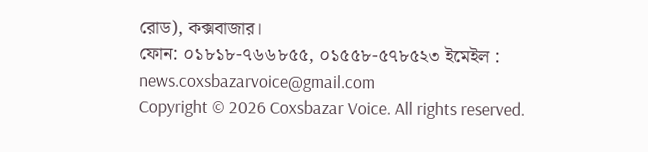রোড), কক্সবাজার।
ফোন: ০১৮১৮-৭৬৬৮৫৫, ০১৫৫৮-৫৭৮৫২৩ ইমেইল : news.coxsbazarvoice@gmail.com
Copyright © 2026 Coxsbazar Voice. All rights reserved.